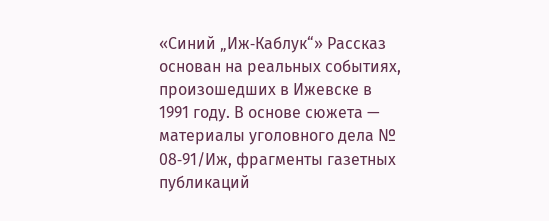«Синий „Иж‑Каблук“» Рассказ основан на реальных событиях, произошедших в Ижевске в 1991 году. В основе сюжета — материалы уголовного дела № 08‑91/Иж, фрагменты газетных публикаций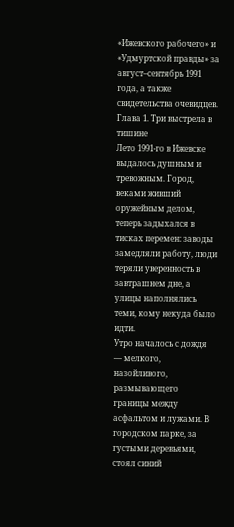«Ижевского рабочего» и «Удмуртской правды» за август–сентябрь 1991 года, а также свидетельства очевидцев.
Глава 1. Три выстрела в тишине
Лето 1991‑го в Ижевске выдалось душным и тревожным. Город, веками живший оружейным делом, теперь задыхался в тисках перемен: заводы замедляли работу, люди теряли уверенность в завтрашнем дне, а улицы наполнялись теми, кому некуда было идти.
Утро началось с дождя — мелкого, назойливого, размывающего границы между асфальтом и лужами. В городском парке, за густыми деревьями, стоял синий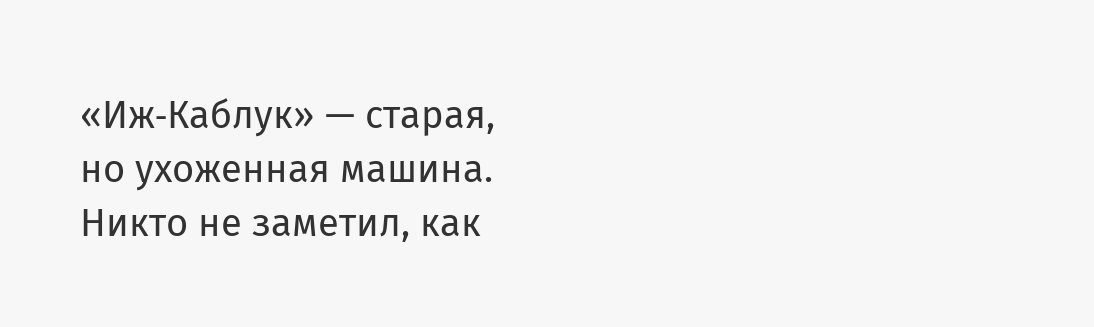«Иж‑Каблук» — старая, но ухоженная машина. Никто не заметил, как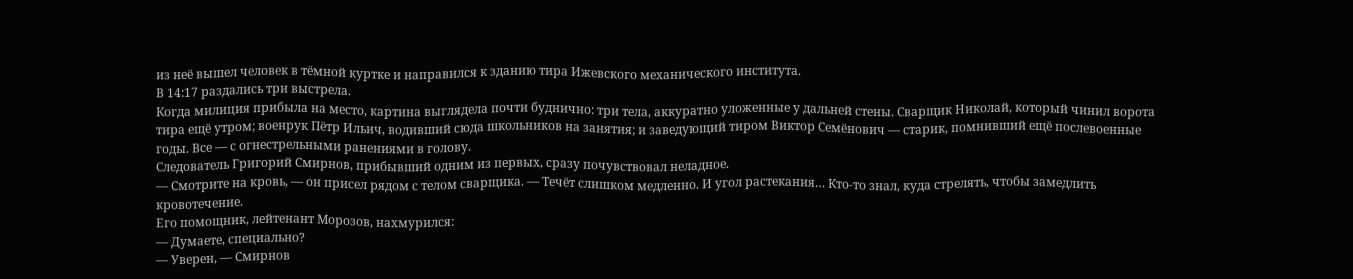из неё вышел человек в тёмной куртке и направился к зданию тира Ижевского механического института.
В 14:17 раздались три выстрела.
Когда милиция прибыла на место, картина выглядела почти буднично: три тела, аккуратно уложенные у дальней стены. Сварщик Николай, который чинил ворота тира ещё утром; военрук Пётр Ильич, водивший сюда школьников на занятия; и заведующий тиром Виктор Семёнович — старик, помнивший ещё послевоенные годы. Все — с огнестрельными ранениями в голову.
Следователь Григорий Смирнов, прибывший одним из первых, сразу почувствовал неладное.
— Смотрите на кровь, — он присел рядом с телом сварщика. — Течёт слишком медленно. И угол растекания… Кто‑то знал, куда стрелять, чтобы замедлить кровотечение.
Его помощник, лейтенант Морозов, нахмурился:
— Думаете, специально?
— Уверен, — Смирнов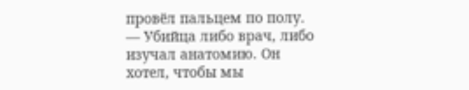провёл пальцем по полу. — Убийца либо врач, либо изучал анатомию. Он хотел, чтобы мы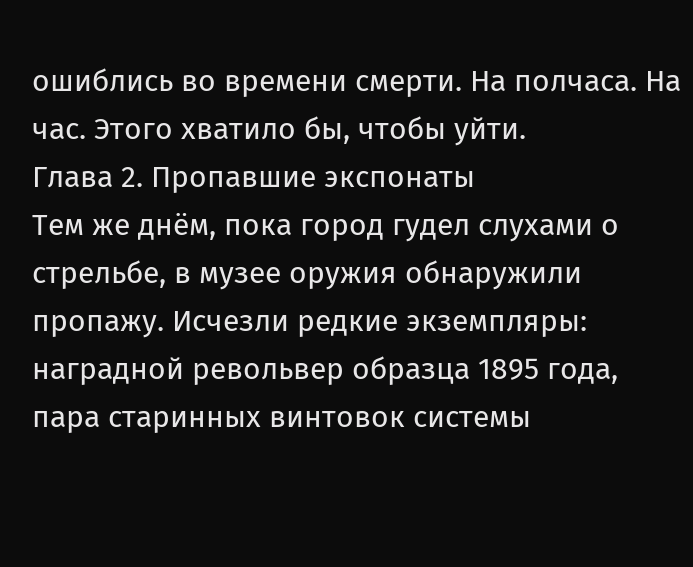ошиблись во времени смерти. На полчаса. На час. Этого хватило бы, чтобы уйти.
Глава 2. Пропавшие экспонаты
Тем же днём, пока город гудел слухами о стрельбе, в музее оружия обнаружили пропажу. Исчезли редкие экземпляры: наградной револьвер образца 1895 года, пара старинных винтовок системы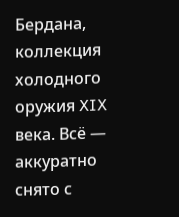Бердана, коллекция холодного оружия XIX века. Всё — аккуратно снято с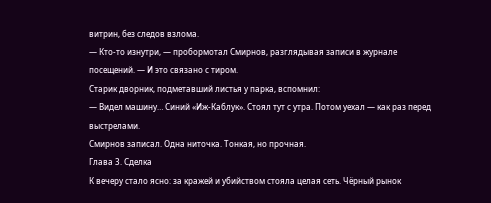витрин, без следов взлома.
— Кто‑то изнутри, — пробормотал Смирнов, разглядывая записи в журнале посещений. — И это связано с тиром.
Старик дворник, подметавший листья у парка, вспомнил:
— Видел машину… Синий «Иж‑Каблук». Стоял тут с утра. Потом уехал — как раз перед выстрелами.
Смирнов записал. Одна ниточка. Тонкая, но прочная.
Глава 3. Сделка
К вечеру стало ясно: за кражей и убийством стояла целая сеть. Чёрный рынок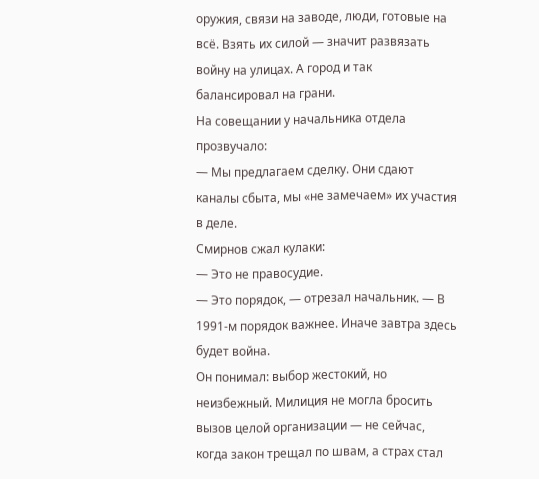оружия, связи на заводе, люди, готовые на всё. Взять их силой — значит развязать войну на улицах. А город и так балансировал на грани.
На совещании у начальника отдела прозвучало:
— Мы предлагаем сделку. Они сдают каналы сбыта, мы «не замечаем» их участия в деле.
Смирнов сжал кулаки:
— Это не правосудие.
— Это порядок, — отрезал начальник. — В 1991‑м порядок важнее. Иначе завтра здесь будет война.
Он понимал: выбор жестокий, но неизбежный. Милиция не могла бросить вызов целой организации — не сейчас, когда закон трещал по швам, а страх стал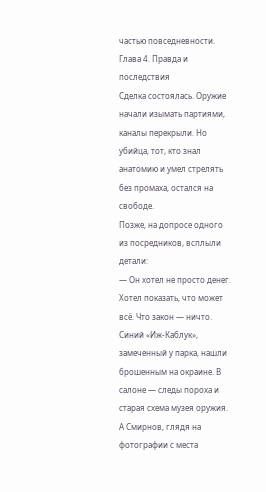частью повседневности.
Глава 4. Правда и последствия
Сделка состоялась. Оружие начали изымать партиями, каналы перекрыли. Но убийца, тот, кто знал анатомию и умел стрелять без промаха, остался на свободе.
Позже, на допросе одного из посредников, всплыли детали:
— Он хотел не просто денег. Хотел показать, что может всё. Что закон — ничто.
Синий «Иж‑Каблук», замеченный у парка, нашли брошенным на окраине. В салоне — следы пороха и старая схема музея оружия.
А Смирнов, глядя на фотографии с места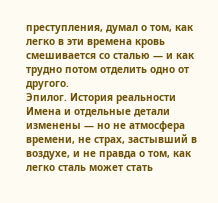преступления, думал о том, как легко в эти времена кровь смешивается со сталью — и как трудно потом отделить одно от другого.
Эпилог. История реальности
Имена и отдельные детали изменены — но не атмосфера времени, не страх, застывший в воздухе, и не правда о том, как легко сталь может стать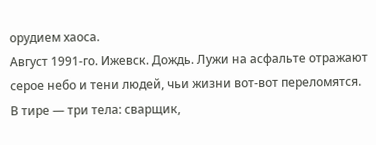орудием хаоса.
Август 1991‑го. Ижевск. Дождь. Лужи на асфальте отражают серое небо и тени людей, чьи жизни вот‑вот переломятся.
В тире — три тела: сварщик,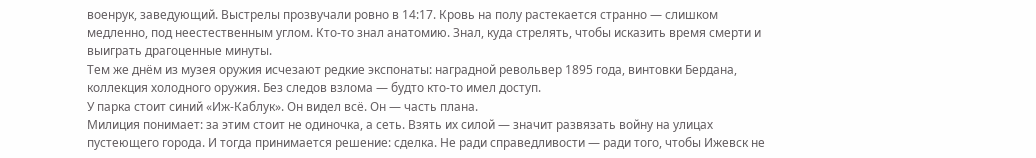военрук, заведующий. Выстрелы прозвучали ровно в 14:17. Кровь на полу растекается странно — слишком медленно, под неестественным углом. Кто‑то знал анатомию. Знал, куда стрелять, чтобы исказить время смерти и выиграть драгоценные минуты.
Тем же днём из музея оружия исчезают редкие экспонаты: наградной револьвер 1895 года, винтовки Бердана, коллекция холодного оружия. Без следов взлома — будто кто‑то имел доступ.
У парка стоит синий «Иж‑Каблук». Он видел всё. Он — часть плана.
Милиция понимает: за этим стоит не одиночка, а сеть. Взять их силой — значит развязать войну на улицах пустеющего города. И тогда принимается решение: сделка. Не ради справедливости — ради того, чтобы Ижевск не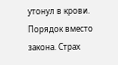утонул в крови.
Порядок вместо закона. Страх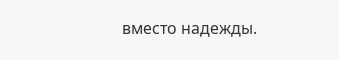вместо надежды.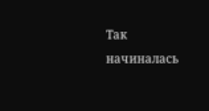Так начиналась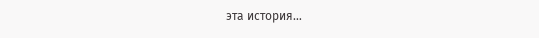эта история…